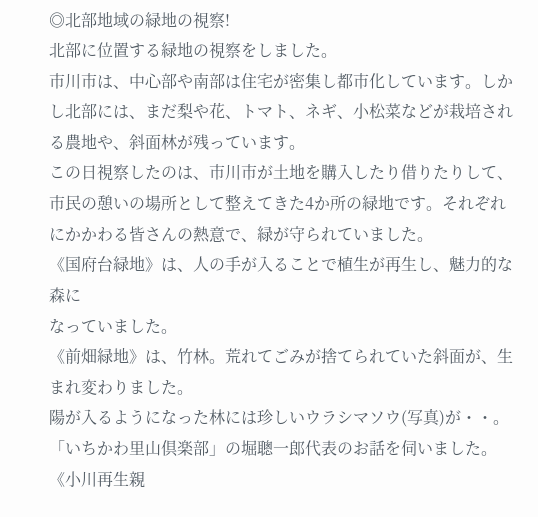◎北部地域の緑地の視察!
北部に位置する緑地の視察をしました。
市川市は、中心部や南部は住宅が密集し都市化しています。しかし北部には、まだ梨や花、トマト、ネギ、小松菜などが栽培される農地や、斜面林が残っています。
この日視察したのは、市川市が土地を購入したり借りたりして、市民の憩いの場所として整えてきた4か所の緑地です。それぞれにかかわる皆さんの熱意で、緑が守られていました。
《国府台緑地》は、人の手が入ることで植生が再生し、魅力的な森に
なっていました。
《前畑緑地》は、竹林。荒れてごみが捨てられていた斜面が、生まれ変わりました。
陽が入るようになった林には珍しいウラシマソウ(写真)が・・。
「いちかわ里山倶楽部」の堀聰一郎代表のお話を伺いました。
《小川再生親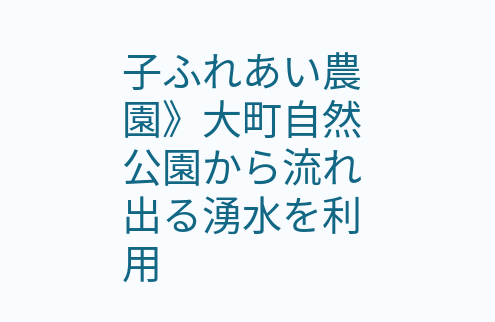子ふれあい農園》大町自然公園から流れ出る湧水を利用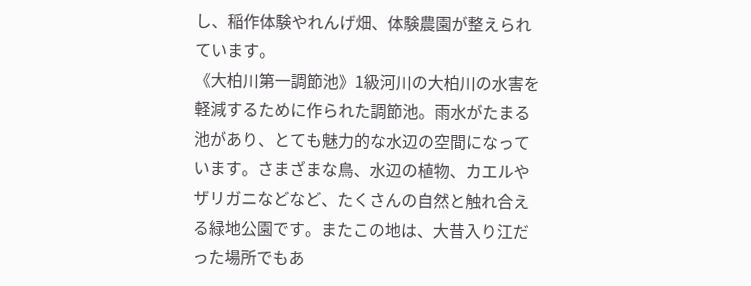し、稲作体験やれんげ畑、体験農園が整えられています。
《大柏川第一調節池》1級河川の大柏川の水害を軽減するために作られた調節池。雨水がたまる池があり、とても魅力的な水辺の空間になっています。さまざまな鳥、水辺の植物、カエルやザリガニなどなど、たくさんの自然と触れ合える緑地公園です。またこの地は、大昔入り江だった場所でもあ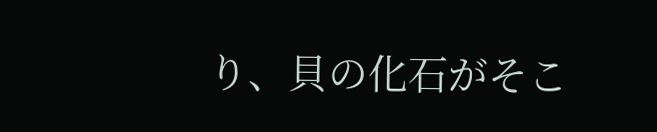り、貝の化石がそこ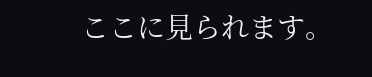ここに見られます。